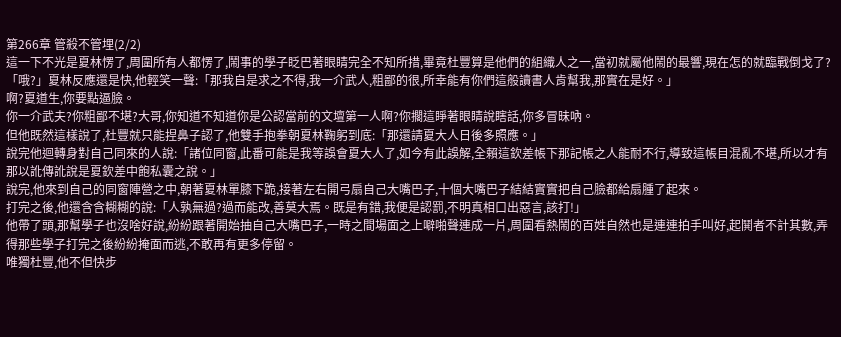第266章 管殺不管埋(2/2)
這一下不光是夏林愣了,周圍所有人都愣了,鬧事的學子眨巴著眼睛完全不知所措,畢竟杜豐算是他們的組織人之一,當初就屬他鬧的最響,現在怎的就臨戰倒戈了?
「哦?」夏林反應還是快,他輕笑一聲:「那我自是求之不得,我一介武人,粗鄙的很,所幸能有你們這般讀書人肯幫我,那實在是好。」
啊?夏道生,你要點逼臉。
你一介武夫?你粗鄙不堪?大哥,你知道不知道你是公認當前的文壇第一人啊?你擱這睜著眼睛說瞎話,你多冒昧吶。
但他既然這樣說了,杜豐就只能捏鼻子認了,他雙手抱拳朝夏林鞠躬到底:「那還請夏大人日後多照應。」
說完他迴轉身對自己同來的人說:「諸位同窗,此番可能是我等誤會夏大人了,如今有此誤解,全賴這欽差帳下那記帳之人能耐不行,導致這帳目混亂不堪,所以才有那以訛傳訛說是夏欽差中飽私囊之說。」
說完,他來到自己的同窗陣營之中,朝著夏林單膝下跪,接著左右開弓扇自己大嘴巴子,十個大嘴巴子結結實實把自己臉都給扇腫了起來。
打完之後,他還含含糊糊的說:「人孰無過?過而能改,善莫大焉。既是有錯,我便是認罰,不明真相口出惡言,該打!」
他帶了頭,那幫學子也沒啥好說,紛紛跟著開始抽自己大嘴巴子,一時之間場面之上噼啪聲連成一片,周圍看熱鬧的百姓自然也是連連拍手叫好,起鬨者不計其數,弄得那些學子打完之後紛紛掩面而逃,不敢再有更多停留。
唯獨杜豐,他不但快步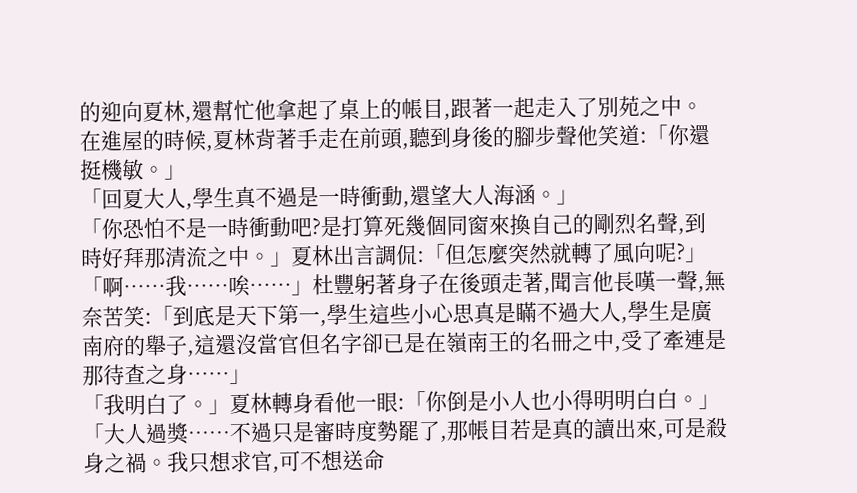的迎向夏林,還幫忙他拿起了桌上的帳目,跟著一起走入了別苑之中。
在進屋的時候,夏林背著手走在前頭,聽到身後的腳步聲他笑道:「你還挺機敏。」
「回夏大人,學生真不過是一時衝動,還望大人海涵。」
「你恐怕不是一時衝動吧?是打算死幾個同窗來換自己的剛烈名聲,到時好拜那清流之中。」夏林出言調侃:「但怎麼突然就轉了風向呢?」
「啊……我……唉……」杜豐躬著身子在後頭走著,聞言他長嘆一聲,無奈苦笑:「到底是天下第一,學生這些小心思真是瞞不過大人,學生是廣南府的舉子,這還沒當官但名字卻已是在嶺南王的名冊之中,受了牽連是那待查之身……」
「我明白了。」夏林轉身看他一眼:「你倒是小人也小得明明白白。」
「大人過獎……不過只是審時度勢罷了,那帳目若是真的讀出來,可是殺身之禍。我只想求官,可不想送命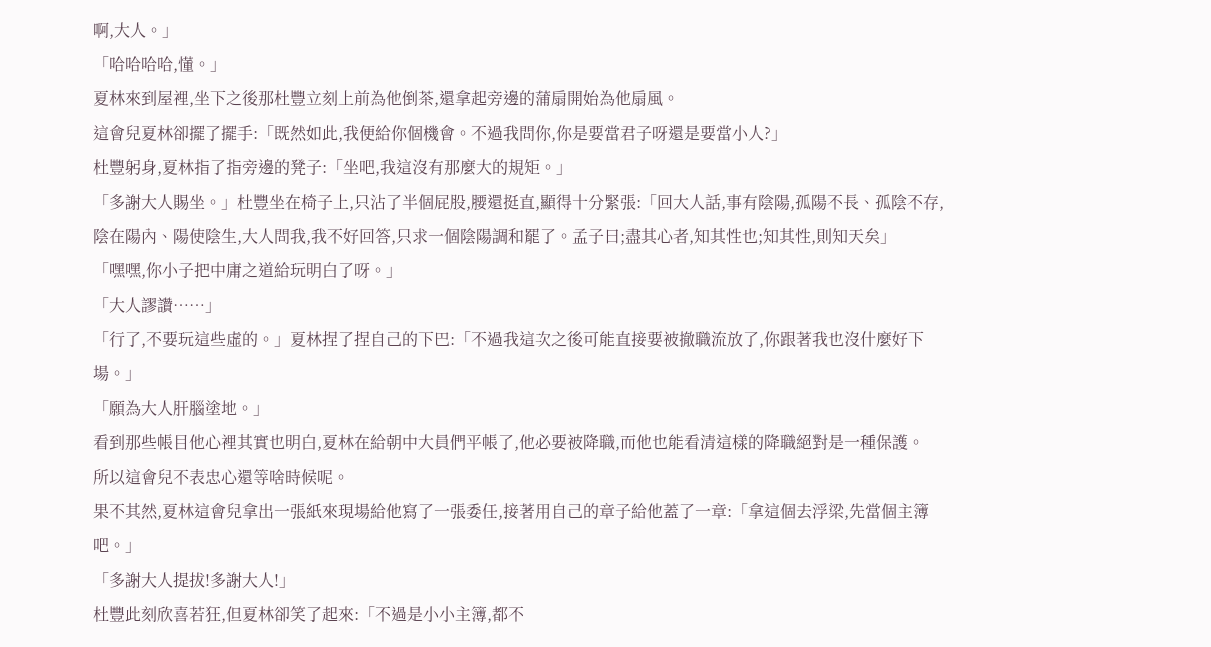啊,大人。」
「哈哈哈哈,懂。」
夏林來到屋裡,坐下之後那杜豐立刻上前為他倒茶,還拿起旁邊的蒲扇開始為他扇風。
這會兒夏林卻擺了擺手:「既然如此,我便給你個機會。不過我問你,你是要當君子呀還是要當小人?」
杜豐躬身,夏林指了指旁邊的凳子:「坐吧,我這沒有那麼大的規矩。」
「多謝大人賜坐。」杜豐坐在椅子上,只沾了半個屁股,腰還挺直,顯得十分緊張:「回大人話,事有陰陽,孤陽不長、孤陰不存,陰在陽內、陽使陰生,大人問我,我不好回答,只求一個陰陽調和罷了。孟子曰;盡其心者,知其性也;知其性,則知天矣」
「嘿嘿,你小子把中庸之道給玩明白了呀。」
「大人謬讚……」
「行了,不要玩這些虛的。」夏林捏了捏自己的下巴:「不過我這次之後可能直接要被撤職流放了,你跟著我也沒什麼好下場。」
「願為大人肝腦塗地。」
看到那些帳目他心裡其實也明白,夏林在給朝中大員們平帳了,他必要被降職,而他也能看清這樣的降職絕對是一種保護。
所以這會兒不表忠心還等啥時候呢。
果不其然,夏林這會兒拿出一張紙來現場給他寫了一張委任,接著用自己的章子給他蓋了一章:「拿這個去浮梁,先當個主簿吧。」
「多謝大人提拔!多謝大人!」
杜豐此刻欣喜若狂,但夏林卻笑了起來:「不過是小小主簿,都不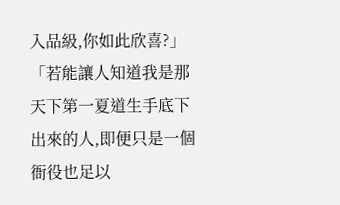入品級,你如此欣喜?」
「若能讓人知道我是那天下第一夏道生手底下出來的人,即便只是一個衙役也足以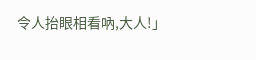令人抬眼相看吶,大人!」